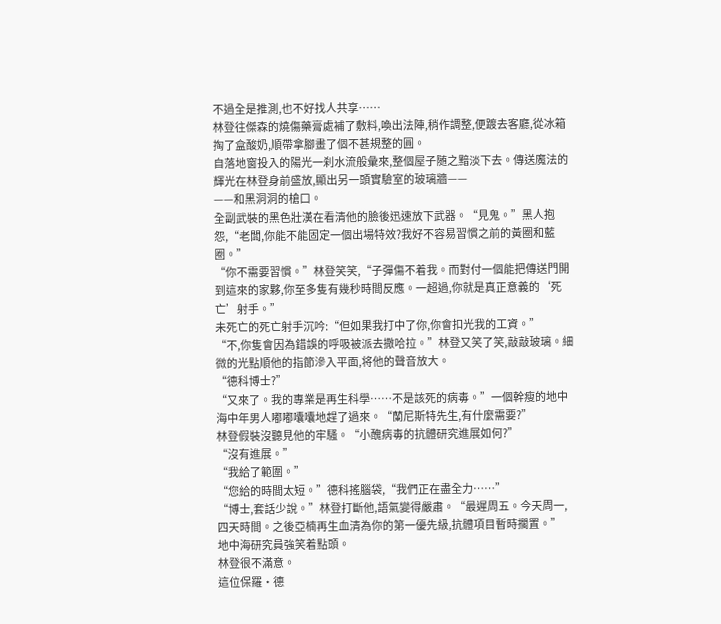不過全是推測,也不好找人共享……
林登往傑森的燒傷藥膏處補了敷料,喚出法陣,稍作調整,便踱去客廳,從冰箱掏了盒酸奶,順帶拿腳畫了個不甚規整的圓。
自落地窗投入的陽光一刹水流般彙來,整個屋子随之黯淡下去。傳送魔法的輝光在林登身前盛放,顯出另一頭實驗室的玻璃牆——
——和黑洞洞的槍口。
全副武裝的黑色壯漢在看清他的臉後迅速放下武器。“見鬼。”黑人抱怨,“老闆,你能不能固定一個出場特效?我好不容易習慣之前的黃圈和藍圈。”
“你不需要習慣。”林登笑笑,“子彈傷不着我。而對付一個能把傳送門開到這來的家夥,你至多隻有幾秒時間反應。一超過,你就是真正意義的‘死亡’射手。”
未死亡的死亡射手沉吟:“但如果我打中了你,你會扣光我的工資。”
“不,你隻會因為錯誤的呼吸被派去撒哈拉。”林登又笑了笑,敲敲玻璃。細微的光點順他的指節滲入平面,将他的聲音放大。
“德科博士?”
“又來了。我的專業是再生科學……不是該死的病毒。”一個幹瘦的地中海中年男人嘟嘟囔囔地趕了過來。“蘭尼斯特先生,有什麼需要?”
林登假裝沒聽見他的牢騷。“小醜病毒的抗體研究進展如何?”
“沒有進展。”
“我給了範圍。”
“您給的時間太短。”德科搖腦袋,“我們正在盡全力……”
“博士,套話少說。”林登打斷他,語氣變得嚴肅。“最遲周五。今天周一,四天時間。之後亞楠再生血清為你的第一優先級,抗體項目暫時擱置。”
地中海研究員強笑着點頭。
林登很不滿意。
這位保羅·德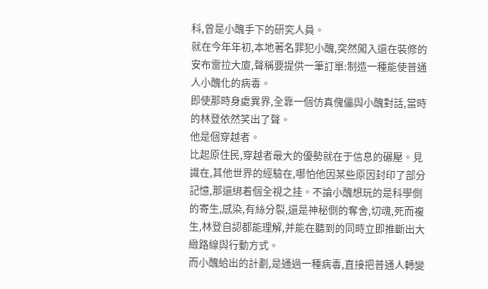科,曾是小醜手下的研究人員。
就在今年年初,本地著名罪犯小醜,突然闖入還在裝修的安布雷拉大廈,聲稱要提供一筆訂單:制造一種能使普通人小醜化的病毒。
即使那時身處異界,全靠一個仿真傀儡與小醜對話,當時的林登依然笑出了聲。
他是個穿越者。
比起原住民,穿越者最大的優勢就在于信息的碾壓。見識在,其他世界的經驗在,哪怕他因某些原因封印了部分記憶,那還綁着個全視之挂。不論小醜想玩的是科學側的寄生,感染,有絲分裂,還是神秘側的奪舍,切魂,死而複生,林登自認都能理解,并能在聽到的同時立即推斷出大緻路線與行動方式。
而小醜給出的計劃,是通過一種病毒,直接把普通人轉變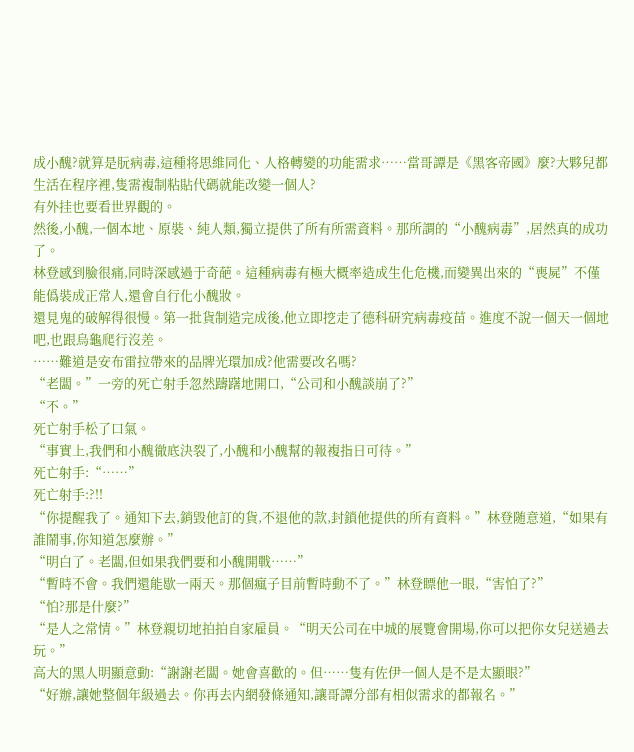成小醜?就算是朊病毒,這種将思維同化、人格轉變的功能需求……當哥譚是《黑客帝國》麼?大夥兒都生活在程序裡,隻需複制粘貼代碼就能改變一個人?
有外挂也要看世界觀的。
然後,小醜,一個本地、原裝、純人類,獨立提供了所有所需資料。那所謂的“小醜病毒”,居然真的成功了。
林登感到臉很痛,同時深感過于奇葩。這種病毒有極大概率造成生化危機,而變異出來的“喪屍”不僅能僞裝成正常人,還會自行化小醜妝。
還見鬼的破解得很慢。第一批貨制造完成後,他立即挖走了德科研究病毒疫苗。進度不說一個天一個地吧,也跟烏龜爬行沒差。
……難道是安布雷拉帶來的品牌光環加成?他需要改名嗎?
“老闆。”一旁的死亡射手忽然躊躇地開口,“公司和小醜談崩了?”
“不。”
死亡射手松了口氣。
“事實上,我們和小醜徹底決裂了,小醜和小醜幫的報複指日可待。”
死亡射手:“……”
死亡射手:?!!
“你提醒我了。通知下去,銷毀他訂的貨,不退他的款,封鎖他提供的所有資料。”林登随意道,“如果有誰鬧事,你知道怎麼辦。”
“明白了。老闆,但如果我們要和小醜開戰……”
“暫時不會。我們還能歇一兩天。那個瘋子目前暫時動不了。”林登瞟他一眼,“害怕了?”
“怕?那是什麼?”
“是人之常情。”林登親切地拍拍自家雇員。“明天公司在中城的展覽會開場,你可以把你女兒送過去玩。”
高大的黑人明顯意動:“謝謝老闆。她會喜歡的。但……隻有佐伊一個人是不是太顯眼?”
“好辦,讓她整個年級過去。你再去内網發條通知,讓哥譚分部有相似需求的都報名。”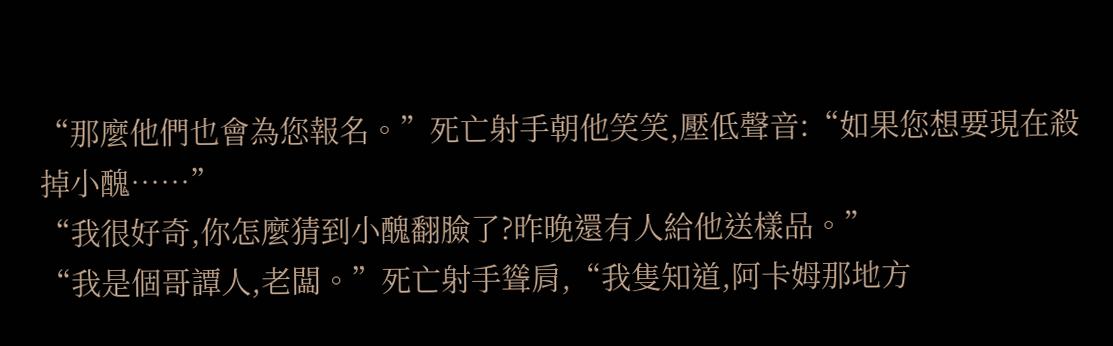“那麼他們也會為您報名。”死亡射手朝他笑笑,壓低聲音:“如果您想要現在殺掉小醜……”
“我很好奇,你怎麼猜到小醜翻臉了?昨晚還有人給他送樣品。”
“我是個哥譚人,老闆。”死亡射手聳肩,“我隻知道,阿卡姆那地方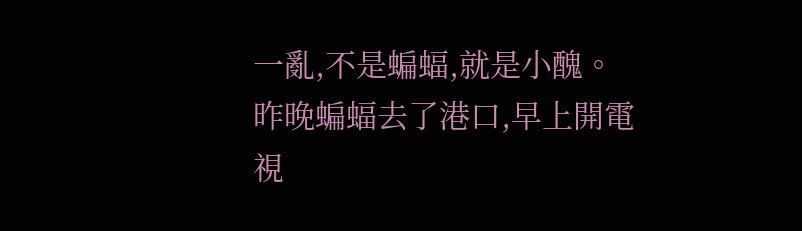一亂,不是蝙蝠,就是小醜。昨晚蝙蝠去了港口,早上開電視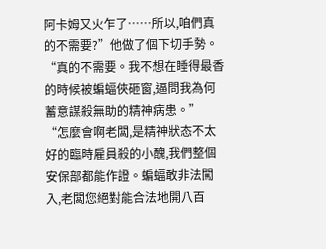阿卡姆又火乍了……所以,咱們真的不需要?”他做了個下切手勢。
“真的不需要。我不想在睡得最香的時候被蝙蝠俠砸窗,逼問我為何蓄意謀殺無助的精神病患。”
“怎麼會啊老闆,是精神狀态不太好的臨時雇員殺的小醜,我們整個安保部都能作證。蝙蝠敢非法闖入,老闆您絕對能合法地開八百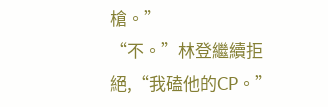槍。”
“不。”林登繼續拒絕,“我磕他的CP。”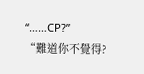“……CP?”
“難道你不覺得?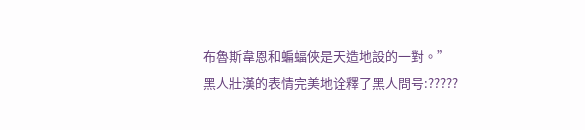布魯斯韋恩和蝙蝠俠是天造地設的一對。”
黑人壯漢的表情完美地诠釋了黑人問号:?????